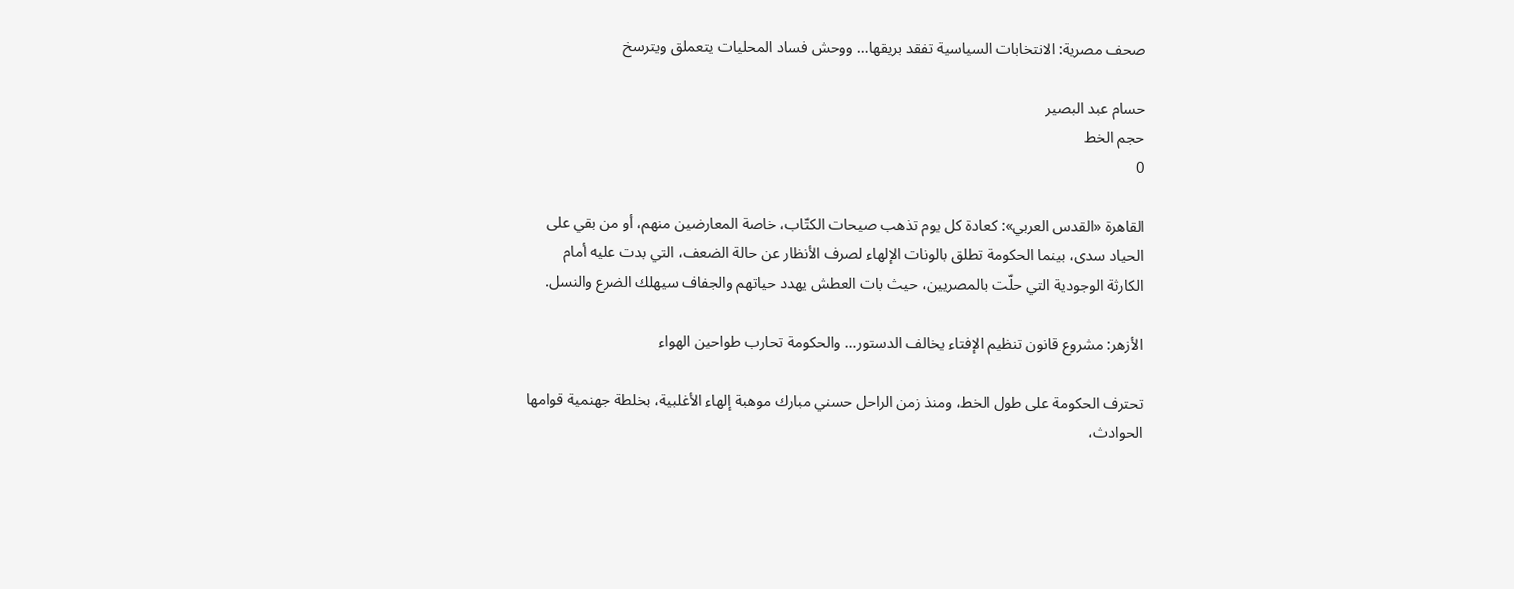صحف مصرية: الانتخابات السياسية تفقد بريقها… ووحش فساد المحليات يتعملق ويترسخ

حسام عبد البصير
حجم الخط
0

القاهرة «القدس العربي»: كعادة كل يوم تذهب صيحات الكتّاب، خاصة المعارضين منهم، أو من بقي على الحياد سدى، بينما الحكومة تطلق بالونات الإلهاء لصرف الأنظار عن حالة الضعف، التي بدت عليه أمام الكارثة الوجودية التي حلّت بالمصريين، حيث بات العطش يهدد حياتهم والجفاف سيهلك الضرع والنسل.

الأزهر: مشروع قانون تنظيم الإفتاء يخالف الدستور… والحكومة تحارب طواحين الهواء

تحترف الحكومة على طول الخط، ومنذ زمن الراحل حسني مبارك موهبة إلهاء الأغلبية، بخلطة جهنمية قوامها الحوادث،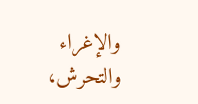والإغراء والتحرش،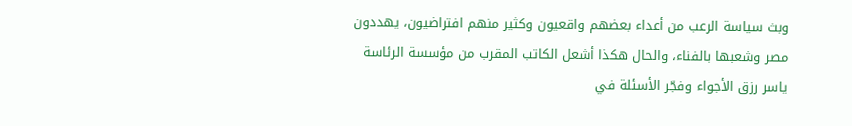وبث سياسة الرعب من أعداء بعضهم واقعيون وكثير منهم افتراضيون، يهددون مصر وشعبها بالفناء، والحال هكذا أشعل الكاتب المقرب من مؤسسة الرئاسة ياسر رزق الأجواء وفجّر الأسئلة في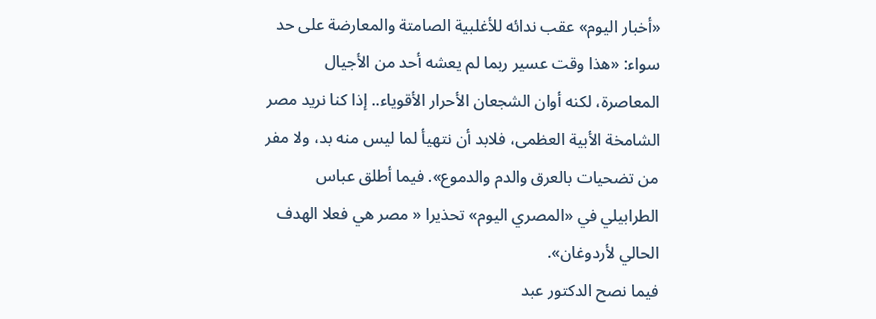«أخبار اليوم» عقب ندائه للأغلبية الصامتة والمعارضة على حد سواء: «هذا وقت عسير ربما لم يعشه أحد من الأجيال المعاصرة، لكنه أوان الشجعان الأحرار الأقوياء.. إذا كنا نريد مصر الشامخة الأبية العظمى، فلابد أن نتهيأ لما ليس منه بد، ولا مفر من تضحيات بالعرق والدم والدموع». فيما أطلق عباس الطرابيلي في «المصري اليوم» تحذيرا « مصر هي فعلا الهدف الحالي لأردوغان».
فيما نصح الدكتور عبد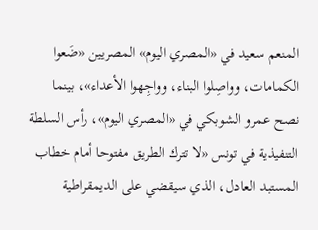المنعم سعيد في «المصري اليوم» المصريين «ضَعوا الكمامات، وواصِلوا البناء، وواجِهوا الأعداء»، بينما نصح عمرو الشوبكي في «المصري اليوم»، رأس السلطة التنفيذية في تونس «لا تترك الطريق مفتوحا أمام خطاب المستبد العادل، الذي سيقضي على الديمقراطية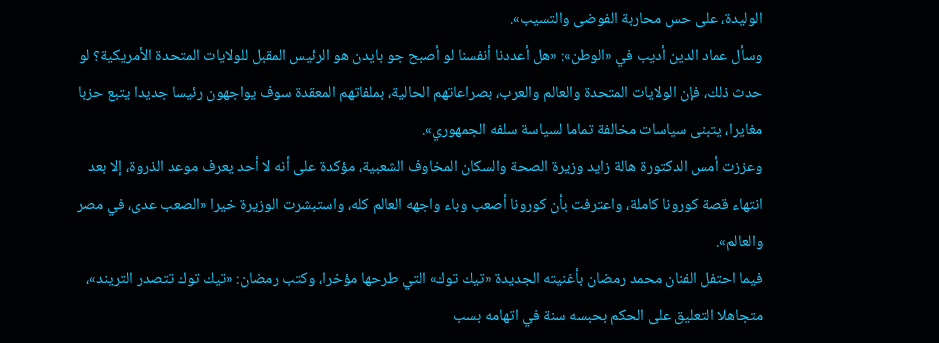الوليدة، على حس محاربة الفوضى والتسيب».
وسأل عماد الدين أديب في «الوطن»: «هل أعددنا أنفسنا لو أصبح جو بايدن هو الرئيس المقبل للولايات المتحدة الأمريكية؟ لو حدث ذلك، فإن الولايات المتحدة والعالم والعرب، بصراعاتهم الحالية، بملفاتهم المعقدة سوف يواجهون رئيسا جديدا يتبع حزبا مغايرا، يتبنى سياسات مخالفة تماما لسياسة سلفه الجمهوري».
وعززت أمس الدكتورة هالة زايد وزيرة الصحة والسكان المخاوف الشعبية، مؤكدة على أنه لا أحد يعرف موعد الذروة، إلا بعد انتهاء قصة كورونا كاملة، واعترفت بأن كورونا أصعب وباء واجهه العالم كله، واستبشرت الوزيرة خيرا «الصعب عدى، في مصر والعالم».
فيما احتفل الفنان محمد رمضان بأغنيته الجديدة «تيك توك» التي طرحها مؤخرا، وكتب رمضان: «تيك توك تتصدر التريند»، متجاهلا التعليق على الحكم بحبسه سنة في اتهامه بسب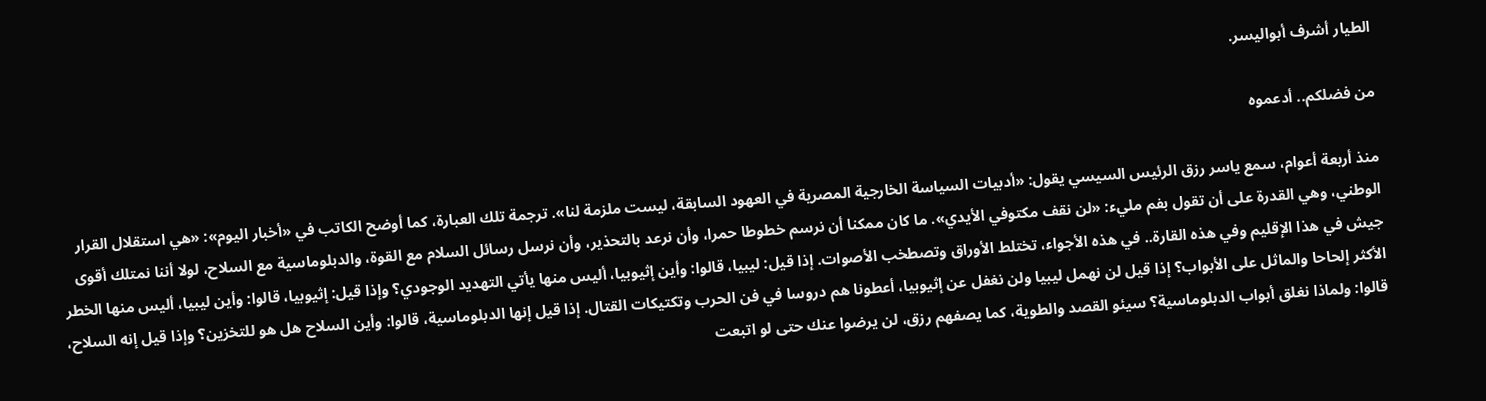الطيار أشرف أبواليسر.

من فضلكم.. أدعموه

منذ أربعة أعوام، سمع ياسر رزق الرئيس السيسي يقول: «أدبيات السياسة الخارجية المصرية في العهود السابقة، ليست ملزمة لنا». ترجمة تلك العبارة، كما أوضح الكاتب في «أخبار اليوم»: «هي استقلال القرار الوطني، وهي القدرة على أن تقول بفم مليء: «لن نقف مكتوفي الأيدي». ما كان ممكنا أن نرسم خطوطا حمرا، وأن نرعد بالتحذير، وأن نرسل رسائل السلام مع القوة، والدبلوماسية مع السلاح، لولا أننا نمتلك أقوى جيش في هذا الإقليم وفي هذه القارة.. في هذه الأجواء، تختلط الأوراق وتصطخب الأصوات. إذا قيل: ليبيا، قالوا: وأين إثيوبيا، أليس منها يأتي التهديد الوجودي؟ وإذا قيل: إثيوبيا، قالوا: وأين ليبيا، أليس منها الخطر الأكثر إلحاحا والماثل على الأبواب؟ إذا قيل لن نهمل ليبيا ولن نغفل عن إثيوبيا، أعطونا هم دروسا في فن الحرب وتكتيكات القتال. إذا قيل إنها الدبلوماسية، قالوا: وأين السلاح هل هو للتخزين؟ وإذا قيل إنه السلاح، قالوا: ولماذا نغلق أبواب الدبلوماسية؟ سيئو القصد والطوية، كما يصفهم رزق، لن يرضوا عنك حتى لو اتبعت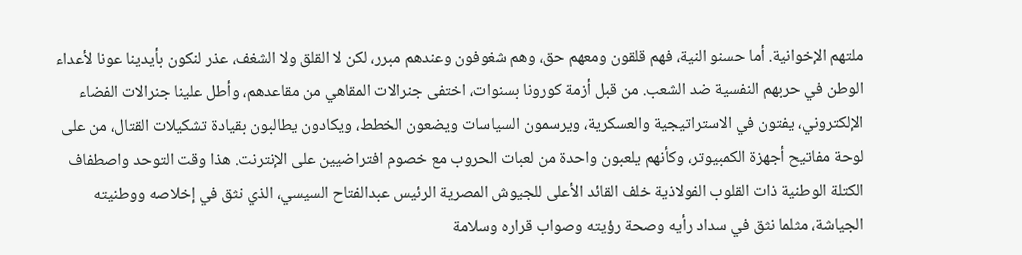ملتهم الإخوانية. أما حسنو النية، فهم قلقون ومعهم حق، وهم شغوفون وعندهم مبرر، لكن لا القلق ولا الشغف، عذر لنكون بأيدينا عونا لأعداء الوطن في حربهم النفسية ضد الشعب. من قبل أزمة كورونا بسنوات، اختفى جنرالات المقاهي من مقاعدهم، وأطل علينا جنرالات الفضاء الإلكتروني، يفتون في الاستراتيجية والعسكرية، ويرسمون السياسات ويضعون الخطط، ويكادون يطالبون بقيادة تشكيلات القتال، من على لوحة مفاتيح أجهزة الكمبيوتر، وكأنهم يلعبون واحدة من لعبات الحروب مع خصوم افتراضيين على الإنترنت. هذا وقت التوحد واصطفاف الكتلة الوطنية ذات القلوب الفولاذية خلف القائد الأعلى للجيوش المصرية الرئيس عبدالفتاح السيسي، الذي نثق في إخلاصه ووطنيته الجياشة، مثلما نثق في سداد رأيه وصحة رؤيته وصواب قراره وسلامة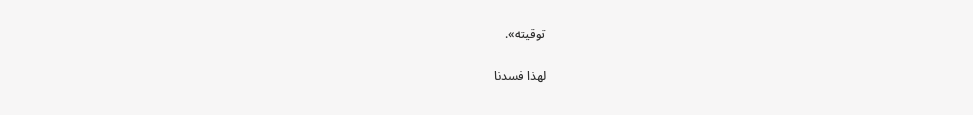توقيته».

لهذا فسدنا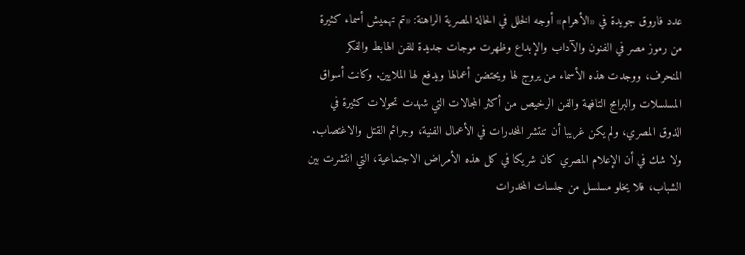عدد فاروق جويدة في «الأهرام» أوجه الخلل في الحالة المصرية الراهنة: «تم تهميش أسماء كثيرة من رموز مصر في الفنون والآداب والإبداع وظهرت موجات جديدة للفن الهابط والفكر المنحرف، ووجدت هذه الأسماء من يروج لها ويحتضن أعمالها ويدفع لها الملايين. وكانت أسواق المسلسلات والبرامج التافهة والفن الرخيص من أكثر المجالات التي شهدت تحولات كثيرة في الذوق المصري، ولم يكن غريبا أن تنتشر المخدرات في الأعمال الفنية، وجرائم القتل والاغتصاب. ولا شك في أن الإعلام المصري كان شريكا في كل هذه الأمراض الاجتماعية، التي انتشرت بين الشباب، فلا يخلو مسلسل من جلسات المخدرات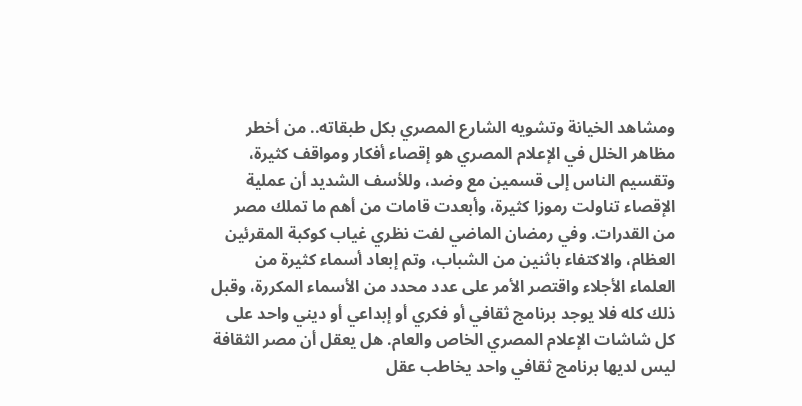ومشاهد الخيانة وتشويه الشارع المصري بكل طبقاته.. من أخطر مظاهر الخلل في الإعلام المصري هو إقصاء أفكار ومواقف كثيرة، وتقسيم الناس إلى قسمين مع وضد، وللأسف الشديد أن عملية الإقصاء تناولت رموزا كثيرة، وأبعدت قامات من أهم ما تملك مصر من القدرات. وفي رمضان الماضي لفت نظري غياب كوكبة المقرئين العظام، والاكتفاء باثنين من الشباب، وتم إبعاد أسماء كثيرة من العلماء الأجلاء واقتصر الأمر على عدد محدد من الأسماء المكررة، وقبل ذلك كله فلا يوجد برنامج ثقافي أو فكري أو إبداعي أو ديني واحد على كل شاشات الإعلام المصري الخاص والعام. هل يعقل أن مصر الثقافة ليس لديها برنامج ثقافي واحد يخاطب عقل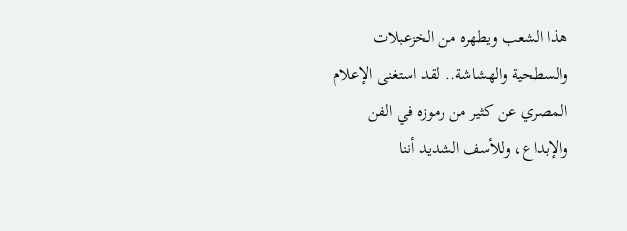هذا الشعب ويطهره من الخزعبلات والسطحية والهشاشة.. لقد استغنى الإعلام المصري عن كثير من رموزه في الفن والإبداع، وللأسف الشديد أننا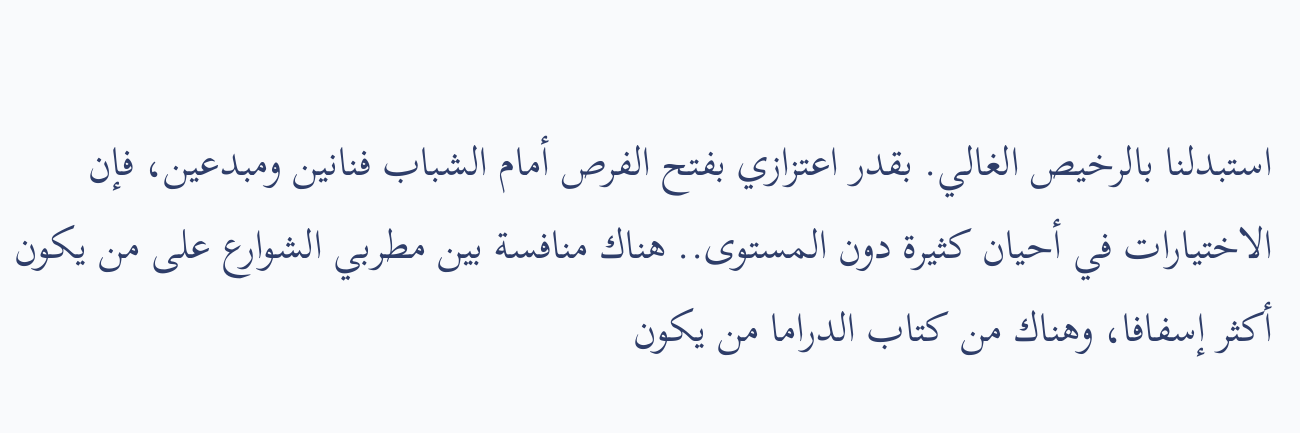استبدلنا بالرخيص الغالي. بقدر اعتزازي بفتح الفرص أمام الشباب فنانين ومبدعين، فإن الاختيارات في أحيان كثيرة دون المستوى.. هناك منافسة بين مطربي الشوارع على من يكون أكثر إسفافا، وهناك من كتاب الدراما من يكون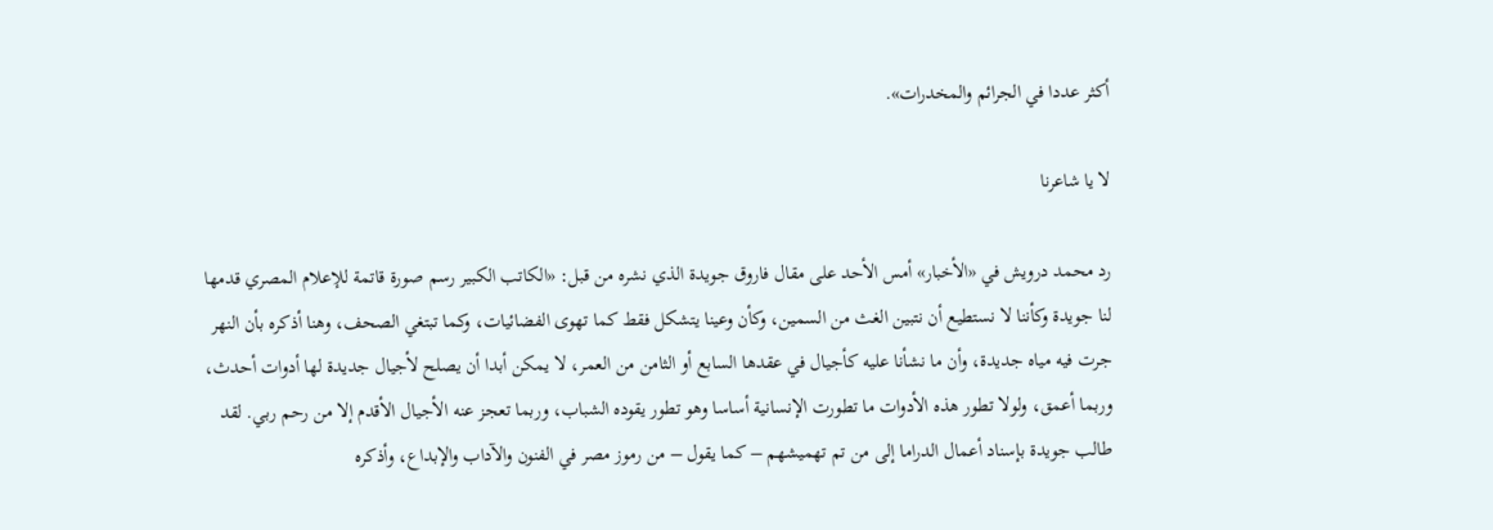أكثر عددا في الجرائم والمخدرات».

لا يا شاعرنا

رد محمد درويش في «الأخبار» أمس الأحد على مقال فاروق جويدة الذي نشره من قبل: «الكاتب الكبير رسم صورة قاتمة للإعلام المصري قدمها لنا جويدة وكأننا لا نستطيع أن نتبين الغث من السمين، وكأن وعينا يتشكل فقط كما تهوى الفضائيات، وكما تبتغي الصحف، وهنا أذكره بأن النهر جرت فيه مياه جديدة، وأن ما نشأنا عليه كأجيال في عقدها السابع أو الثامن من العمر، لا يمكن أبدا أن يصلح لأجيال جديدة لها أدوات أحدث، وربما أعمق، ولولا تطور هذه الأدوات ما تطورت الإنسانية أساسا وهو تطور يقوده الشباب، وربما تعجز عنه الأجيال الأقدم إلا من رحم ربي. لقد طالب جويدة بإسناد أعمال الدراما إلى من تم تهميشهم – كما يقول – من رموز مصر في الفنون والآداب والإبداع، وأذكره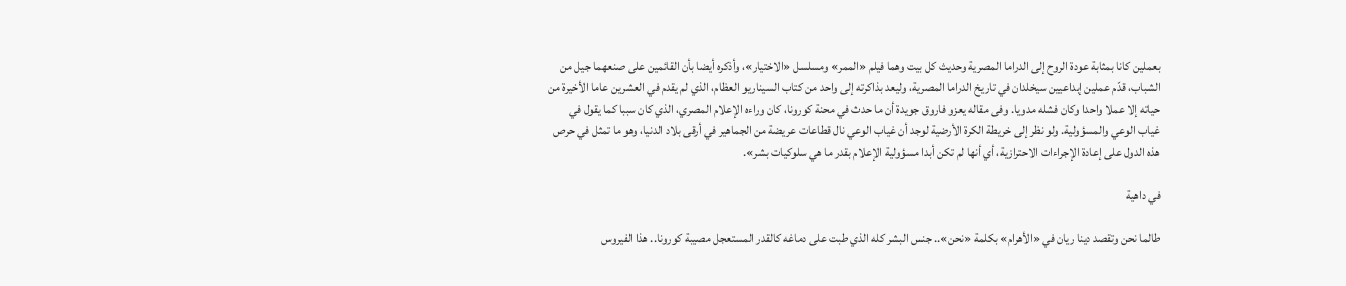بعملين كانا بمثابة عودة الروح إلى الدراما المصرية وحديث كل بيت وهما فيلم «الممر» ومسلسل «الاختيار»، وأذكره أيضا بأن القائمين على صنعهما جيل من الشباب، قدّم عملين إبداعيين سيخلدان في تاريخ الدراما المصرية، وليعد بذاكرته إلى واحد من كتاب السيناريو العظام، الذي لم يقدم في العشرين عاما الأخيرة من حياته إلا عملا واحدا وكان فشله مدويا. وفى مقاله يعزو فاروق جويدة أن ما حدث في محنة كورونا، كان وراءه الإعلام المصري، الذي كان سببا كما يقول في غياب الوعي والمسؤولية. ولو نظر إلى خريطة الكرة الأرضية لوجد أن غياب الوعي نال قطاعات عريضة من الجماهير في أرقى بلاد الدنيا، وهو ما تمثل في حرص هذه الدول على إعادة الإجراءات الاحترازية، أي أنها لم تكن أبدا مسؤولية الإعلام بقدر ما هي سلوكيات بشر».

في داهية

طالما نحن وتقصد دينا ريان في «الأهرام» بكلمة «نحن».. جنس البشر كله الذي طبت على دماغه كالقدر المستعجل مصيبة كورونا.. هذا الفيروس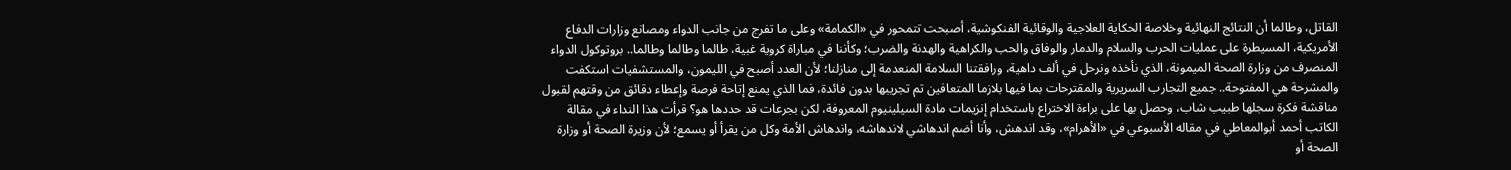القاتل، وطالما أن النتائج النهائية وخلاصة الحكاية العلاجية والوقائية الفنكوشية، أصبحت تتمحور في «الكمامة» وعلى ما تفرج من جانب الدواء ومصانع وزارات الدفاع الأمريكية، المسيطرة على عمليات الحرب والسلام والدمار والوفاق والحب والكراهية والهدنة والضرب؛ وكأننا في مباراة كروية غبية، طالما وطالما وطالما.. بروتوكول الدواء المنصرف من وزارة الصحة الميمونة، الذي نأخذه ونرحل في ألف داهية، ورافقتنا السلامة المنعدمة إلى منازلنا؛ لأن العدد أصبح في الليمون، والمستشفيات استكفت والمشرحة هي المفتوحة.. جميع التجارب السريرية والمقترحات بما فيها بلازما المتعافين تم تجريبها بدون فائدة، فما الذي يمنع إتاحة فرصة وإعطاء دقائق من وقتهم لقبول مناقشة فكرة سجلها طبيب شاب، وحصل بها على براءة الاختراع باستخدام إنزيمات مادة السيلينيوم المعروفة، لكن بجرعات قد حددها هو؟ قرأت هذا النداء في مقالة الكاتب أحمد أبوالمعاطي في مقاله الأسبوعي في «الأهرام»، وقد اندهش، وأنا أضم اندهاشي لاندهاشه، واندهاش الأمة وكل من يقرأ أو يسمع؛ لأن وزيرة الصحة أو وزارة الصحة أو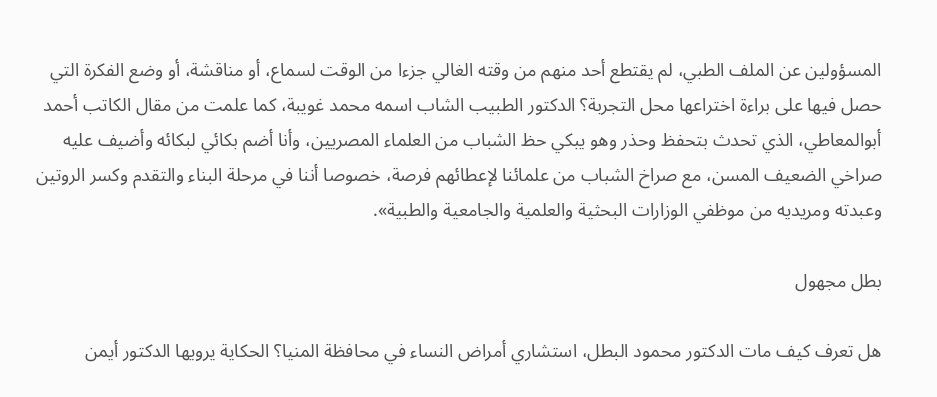المسؤولين عن الملف الطبي، لم يقتطع أحد منهم من وقته الغالي جزءا من الوقت لسماع، أو مناقشة، أو وضع الفكرة التي حصل فيها على براءة اختراعها محل التجربة؟ الدكتور الطبيب الشاب اسمه محمد غويبة، كما علمت من مقال الكاتب أحمد أبوالمعاطي، الذي تحدث بتحفظ وحذر وهو يبكي حظ الشباب من العلماء المصريين، وأنا أضم بكائي لبكائه وأضيف عليه صراخي الضعيف المسن، مع صراخ الشباب من علمائنا لإعطائهم فرصة، خصوصا أننا في مرحلة البناء والتقدم وكسر الروتين وعبدته ومريديه من موظفي الوزارات البحثية والعلمية والجامعية والطبية».

بطل مجهول

هل تعرف كيف مات الدكتور محمود البطل، استشاري أمراض النساء في محافظة المنيا؟ الحكاية يرويها الدكتور أيمن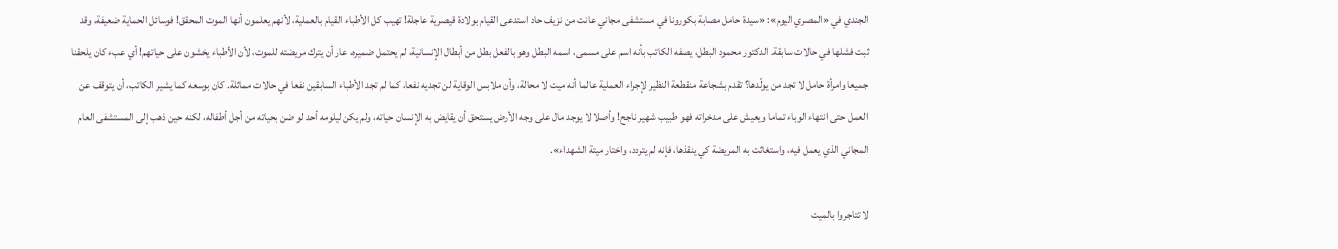الجندي في «المصري اليوم»: «سيدة حامل مصابة بكورونا في مستشفى مجاني عانت من نزيف حاد استدعى القيام بولادة قيصرية عاجلة! تهيب كل الأطباء القيام بالعملية، لأنهم يعلمون أنها الموت المحقق! فوسائل الحماية ضعيفة، وقد ثبت فشلها في حالات سابقة. الدكتور محمود البطل، يصفه الكاتب بأنه اسم على مسمى، اسمه البطل وهو بالفعل بطل من أبطال الإنسانية، لم يحتمل ضميره، عار أن يترك مريضته للموت، لأن الأطباء يخشون على حياتهم! أي عبء كان يلحقنا جميعا وامرأة حامل لا تجد من يولّدها؟ تقدم بشجاعة منقطعة النظير لإجراء العملية عالما أنه ميت لا محالة، وأن ملابس الوقاية لن تجديه نفعا، كما لم تجد الأطباء السابقين نفعا في حالات مماثلة. كان بوسعه كما يشير الكاتب، أن يتوقف عن العمل حتى انتهاء الوباء تماما ويعيش على مدخراته فهو طبيب شهير ناجح! وأصلا لا يوجد مال على وجه الأرض يستحق أن يقايض به الإنسان حياته، ولم يكن ليلومه أحد لو ضن بحياته من أجل أطفاله، لكنه حين ذهب إلى المستشفى العام المجاني الذي يعمل فيه، واستغاثت به المريضة كي ينقذها، فإنه لم يتردد، واختار ميتة الشهداء».

لا تتاجروا بالميت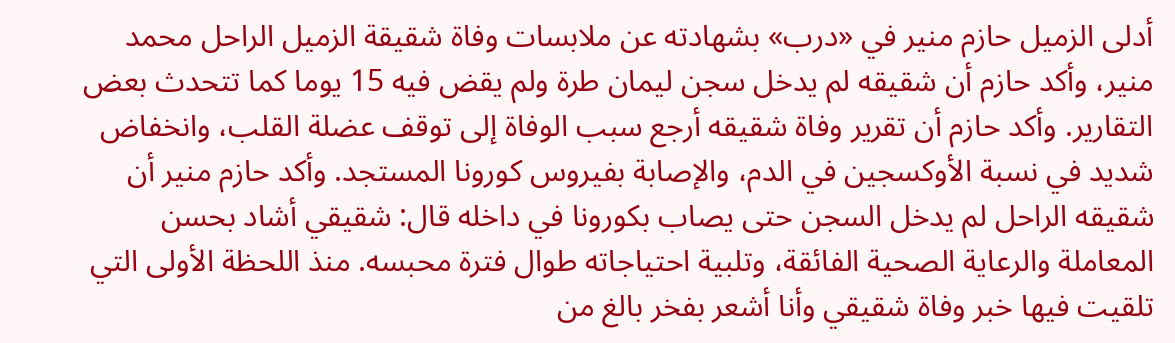أدلى الزميل حازم منير في «درب» بشهادته عن ملابسات وفاة شقيقة الزميل الراحل محمد منير، وأكد حازم أن شقيقه لم يدخل سجن ليمان طرة ولم يقض فيه 15 يوما كما تتحدث بعض التقارير. وأكد حازم أن تقرير وفاة شقيقه أرجع سبب الوفاة إلى توقف عضلة القلب، وانخفاض شديد في نسبة الأوكسجين في الدم، والإصابة بفيروس كورونا المستجد. وأكد حازم منير أن شقيقه الراحل لم يدخل السجن حتى يصاب بكورونا في داخله قال: شقيقي أشاد بحسن المعاملة والرعاية الصحية الفائقة، وتلبية احتياجاته طوال فترة محبسه. منذ اللحظة الأولى التي تلقيت فيها خبر وفاة شقيقي وأنا أشعر بفخر بالغ من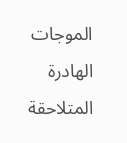الموجات الهادرة المتلاحقة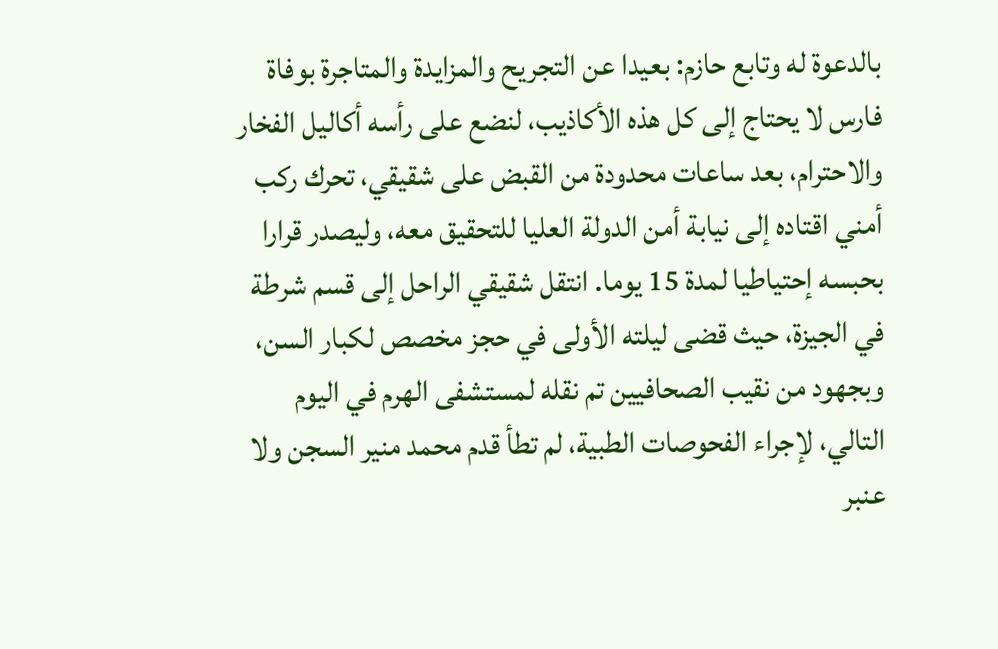بالدعوة له وتابع حازم: بعيدا عن التجريح والمزايدة والمتاجرة بوفاة فارس لا يحتاج إلى كل هذه الأكاذيب، لنضع على رأسه أكاليل الفخار والاحترام، بعد ساعات محدودة من القبض على شقيقي، تحرك ركب أمني اقتاده إلى نيابة أمن الدولة العليا للتحقيق معه، وليصدر قرارا بحبسه إحتياطيا لمدة 15 يوما. انتقل شقيقي الراحل إلى قسم شرطة في الجيزة، حيث قضى ليلته الأولى في حجز مخصص لكبار السن، وبجهود من نقيب الصحافيين تم نقله لمستشفى الهرم في اليوم التالي، لإجراء الفحوصات الطبية، لم تطأ قدم محمد منير السجن ولا عنبر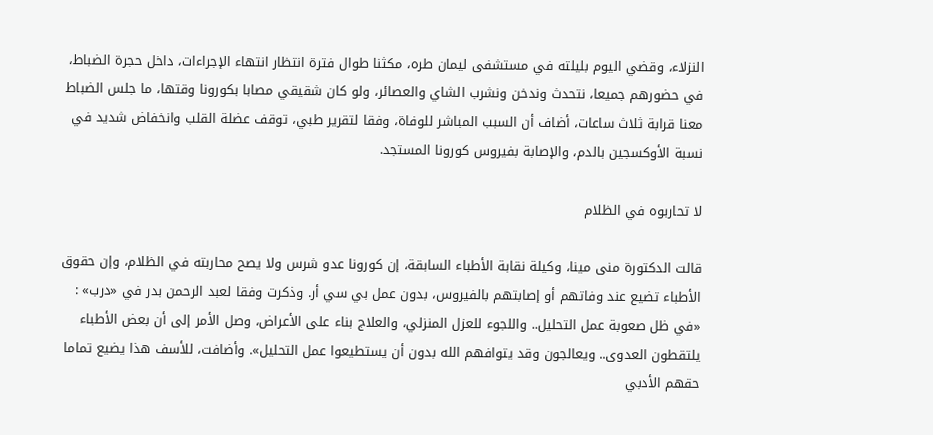النزلاء، وقضي اليوم بليلته في مستشفى ليمان طره، مكثنا طوال فترة انتظار انتهاء الإجراءات، داخل حجرة الضباط، في حضورهم جميعا، نتحدث وندخن ونشرب الشاي والعصائر، ولو كان شقيقي مصابا بكورونا وقتها، ما جلس الضباط معنا قرابة ثلاث ساعات، أضاف أن السبب المباشر للوفاة، وفقا لتقرير طبي، توقف عضلة القلب وانخفاض شديد في نسبة الأوكسجين بالدم، والإصابة بفيروس كورونا المستجد.

لا تحاربوه في الظلام

قالت الدكتورة منى مينا، وكيلة نقابة الأطباء السابقة، إن كورونا عدو شرس ولا يصح محاربته في الظلام، وإن حقوق الأطباء تضيع عند وفاتهم أو إصابتهم بالفيروس، بدون عمل بي سي أر. وذكرت وفقا لعبد الرحمن بدر في «درب» : «في ظل صعوبة عمل التحليل.. واللجوء للعزل المنزلي، والعلاج بناء على الأعراض، وصل الأمر إلى أن بعض الأطباء يلتقطون العدوى.. ويعالجون وقد يتوافهم الله بدون أن يستطيعوا عمل التحليل». وأضافت، للأسف هذا يضيع تماما حقهم الأدبي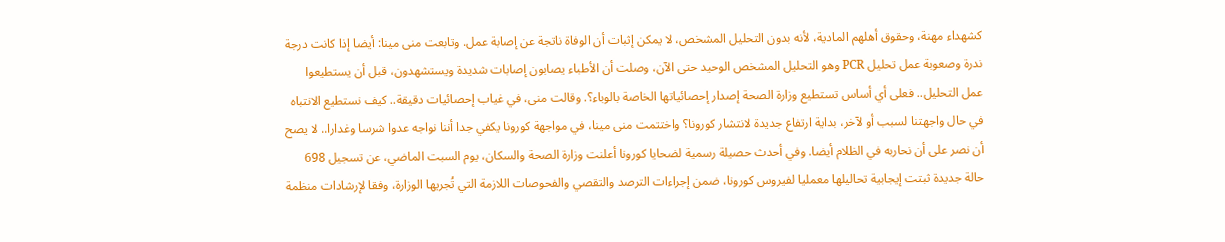كشهداء مهنة، وحقوق أهلهم المادية، لأنه بدون التحليل المشخص، لا يمكن إثبات أن الوفاة ناتجة عن إصابة عمل. وتابعت منى مينا: أيضا إذا كانت درجة ندرة وصعوبة عمل تحليل PCR وهو التحليل المشخص الوحيد حتى الآن، وصلت أن الأطباء يصابون إصابات شديدة ويستشهدون، قبل أن يستطيعوا عمل التحليل.. فعلى أي أساس تستطيع وزارة الصحة إصدار إحصائياتها الخاصة بالوباء؟. وقالت منى، في غياب إحصائيات دقيقة.. كيف نستطيع الانتباه في حال واجهتنا لسبب أو لآخر، بداية ارتفاع جديدة لانتشار كورونا؟ واختتمت منى مينا، في مواجهة كورونا يكفي جدا أننا نواجه عدوا شرسا وغدارا.. لا يصح أن نصر على أن نحاربه في الظلام أيضا. وفي أحدث حصيلة رسمية لضحايا كورونا أعلنت وزارة الصحة والسكان، يوم السبت الماضي، عن تسجيل 698 حالة جديدة ثبتت إيجابية تحاليلها معمليا لفيروس كورونا، ضمن إجراءات الترصد والتقصي والفحوصات اللازمة التي تُجريها الوزارة، وفقا لإرشادات منظمة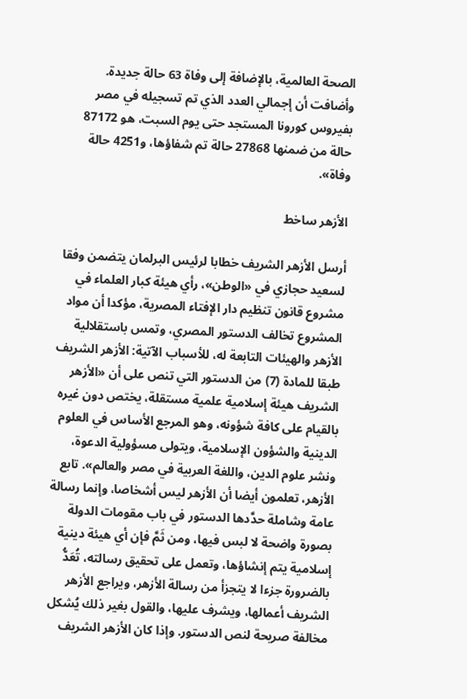الصحة العالمية، بالإضافة إلى وفاة 63 حالة جديدة. وأضافت أن إجمالي العدد الذي تم تسجيله في مصر بفيروس كورونا المستجد حتى يوم السبت، هو 87172 حالة من ضمنها 27868 حالة تم شفاؤها، و4251 حالة وفاة».

الأزهر ساخط

أرسل الأزهر الشريف خطابا لرئيس البرلمان يتضمن وفقا لسعيد حجازي في «الوطن»، رأي هيئة كبار العلماء في مشروع قانون تنظيم دار الإفتاء المصرية، مؤكدا أن مواد المشروع تخالف الدستور المصري، وتمس باستقلالية الأزهر والهيئات التابعة له، للأسباب الآتية: الأزهر الشريف طبقا للمادة (7) من الدستور التي تنص على أن «الأزهر الشريف هيئة إسلامية علمية مستقلة، يختص دون غيره بالقيام على كافة شؤونه، وهو المرجع الأساس في العلوم الدينية والشؤون الإسلامية، ويتولى مسؤولية الدعوة، ونشر علوم الدين، واللغة العربية في مصر والعالم». تابع الأزهر، تعلمون أيضا أن الأزهر ليس أشخاصا، وإنما رسالة عامة وشاملة حدَّدها الدستور في باب مقومات الدولة بصورة واضحة لا لبس فيها، ومن ثَمَّ فإن أي هيئة دينية إسلامية يتم إنشاؤها، وتعمل على تحقيق رسالته، تُعَدُّ بالضرورة جزءا لا يتجزأ من رسالة الأزهر، ويراجع الأزهر الشريف أعمالها، ويشرف عليها، والقول بغير ذلك يُشكل مخالفة صريحة لنص الدستور. وإذا كان الأزهر الشريف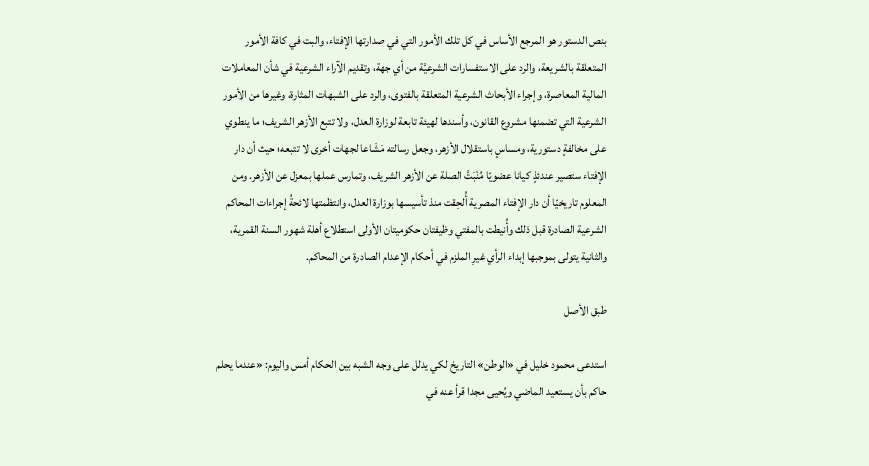بنص الدستور هو المرجع الأساس في كل تلك الأمور التي في صدارتها الإفتاء، والبت في كافة الأمور المتعلقة بالشريعة، والرد على الاستفسارات الشرعيَّة من أي جهة، وتقديم الآراء الشرعية في شأن المعاملات المالية المعاصرة، وإجراء الأبحاث الشرعية المتعلقة بالفتوى، والرد على الشبهات المثارة، وغيرها من الأمور الشرعية التي تضمنها مشروع القانون، وأسندها لهيئة تابعة لوزارة العدل، ولا تتبع الأزهر الشريف؛ ما ينطوي على مخالفةٍ دستورية، ومساسٍ باستقلال الأزهر، وجعل رسالته مَشَاعا لجهات أخرى لا تتبعه؛ حيث أن دار الإفتاء ستصير عندئذٍ كيانا عضويّا مُنْبَتَّ الصلة عن الأزهر الشريف، وتمارس عملها بمعزل عن الأزهر. ومن المعلوم تاريخيّا أن دار الإفتاء المصرية أُلحِقت منذ تأسيسها بوزارة العدل، وانتظمتها لائحةُ إجراءات المحاكم الشرعية الصادرة قبل ذلك وأُنيطت بالمفتي وظيفتان حكوميتان الأولى استطلاع أهلة شهور السنة القمرية، والثانية يتولى بموجبها إبداء الرأي غيرِ الملزم في أحكام الإعدام الصادرة من المحاكم.

طبق الأصل

استدعى محمود خليل في «الوطن» التاريخ لكي يدلل على وجه الشبه بين الحكام أمس واليوم: «عندما يحلم حاكم بأن يستعيد الماضي ويُحيى مجدا قرأ عنه في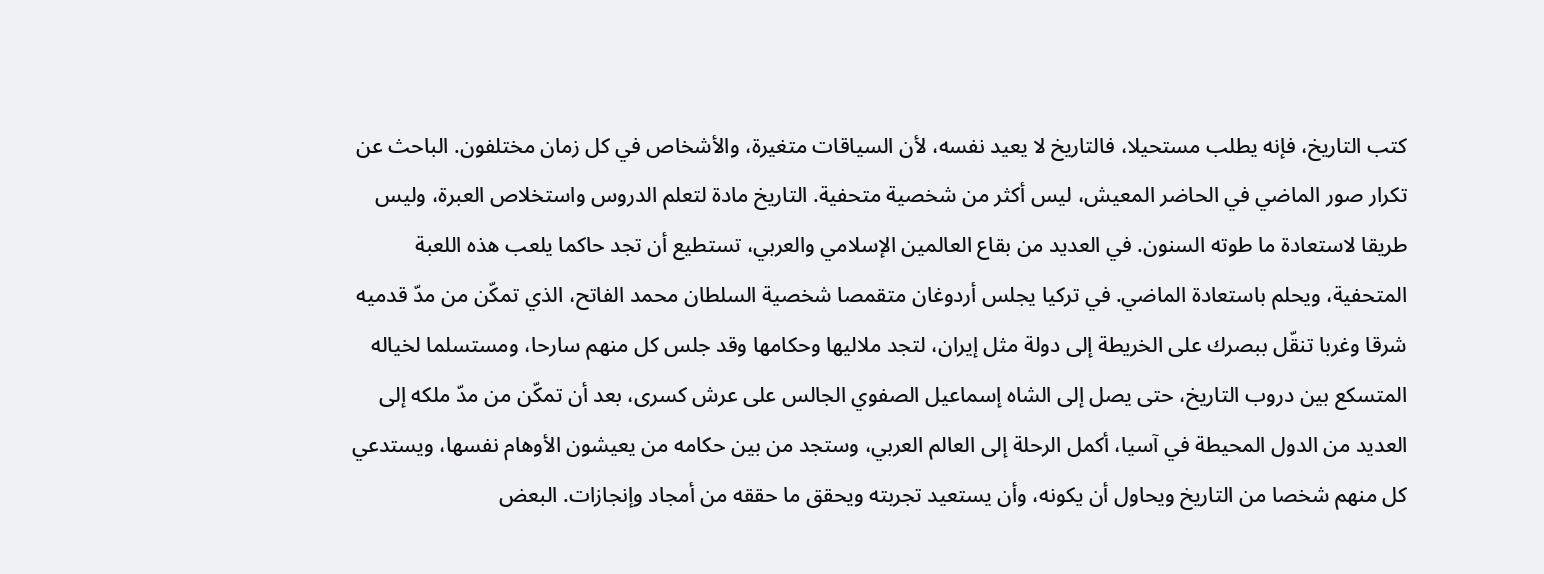كتب التاريخ، فإنه يطلب مستحيلا، فالتاريخ لا يعيد نفسه، لأن السياقات متغيرة، والأشخاص في كل زمان مختلفون. الباحث عن تكرار صور الماضي في الحاضر المعيش، ليس أكثر من شخصية متحفية. التاريخ مادة لتعلم الدروس واستخلاص العبرة، وليس طريقا لاستعادة ما طوته السنون. في العديد من بقاع العالمين الإسلامي والعربي، تستطيع أن تجد حاكما يلعب هذه اللعبة المتحفية، ويحلم باستعادة الماضي. في تركيا يجلس أردوغان متقمصا شخصية السلطان محمد الفاتح، الذي تمكّن من مدّ قدميه شرقا وغربا تنقّل ببصرك على الخريطة إلى دولة مثل إيران، لتجد ملاليها وحكامها وقد جلس كل منهم سارحا، ومستسلما لخياله المتسكع بين دروب التاريخ، حتى يصل إلى الشاه إسماعيل الصفوي الجالس على عرش كسرى، بعد أن تمكّن من مدّ ملكه إلى العديد من الدول المحيطة في آسيا، أكمل الرحلة إلى العالم العربي، وستجد من بين حكامه من يعيشون الأوهام نفسها، ويستدعي كل منهم شخصا من التاريخ ويحاول أن يكونه، وأن يستعيد تجربته ويحقق ما حققه من أمجاد وإنجازات. البعض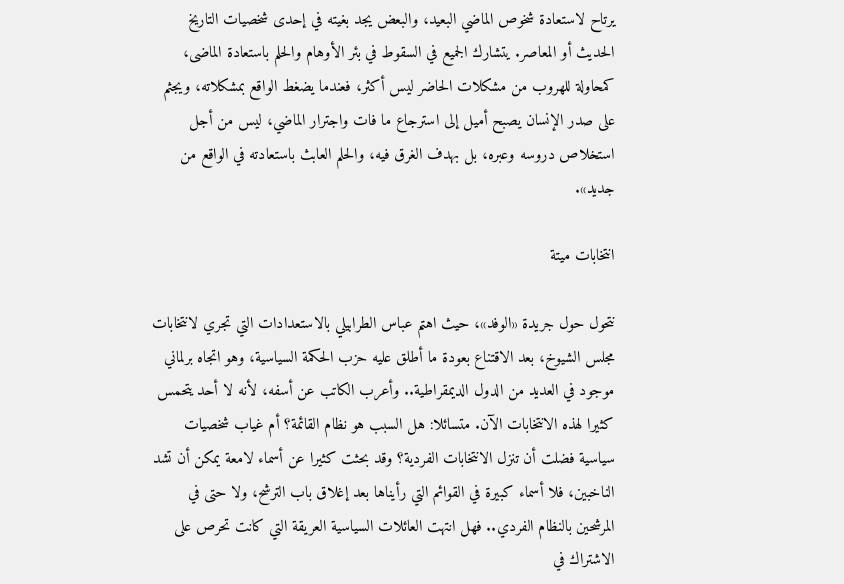يرتاح لاستعادة شخوص الماضي البعيد، والبعض يجد بغيته في إحدى شخصيات التاريخ الحديث أو المعاصر. يتشارك الجميع في السقوط في بئر الأوهام والحلم باستعادة الماضى، كمحاولة للهروب من مشكلات الحاضر ليس أكثر، فعندما يضغط الواقع بمشكلاته، ويجثم على صدر الإنسان يصبح أميل إلى استرجاع ما فات واجترار الماضي، ليس من أجل استخلاص دروسه وعبره، بل بهدف الغرق فيه، والحلم العابث باستعادته في الواقع من جديد».

انتخابات ميتة

نتحول حول جريدة «الوفد»، حيث اهتم عباس الطرابيلي بالاستعدادات التي تجري لانتخابات مجلس الشيوخ، بعد الاقتناع بعودة ما أطلق عليه حزب الحكمة السياسية، وهو اتجاه برلماني موجود في العديد من الدول الديمقراطية.. وأعرب الكاتب عن أسفه، لأنه لا أحد يتحمس كثيرا لهذه الانتخابات الآن. متسائلا: هل السبب هو نظام القائمة؟ أم غياب شخصيات سياسية فضلت أن تنزل الانتخابات الفردية؟ وقد بحثت كثيرا عن أسماء لامعة يمكن أن تشد الناخبين، فلا أسماء كبيرة في القوائم التي رأيناها بعد إغلاق باب الترشح، ولا حتى في المرشحين بالنظام الفردي.. فهل انتهت العائلات السياسية العريقة التي كانت تحرص على الاشتراك في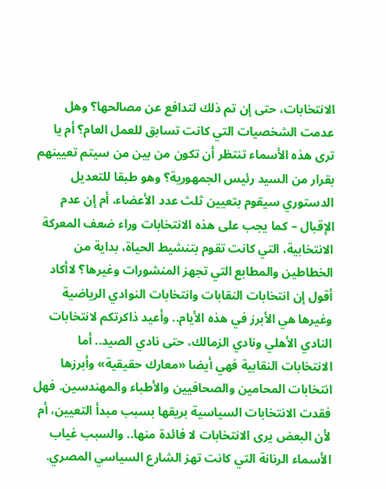الانتخابات، حتى إن تم ذلك لتدافع عن مصالحها؟ وهل عدمت الشخصيات التي كانت تسابق للعمل العام؟ أم يا ترى هذه الأسماء تنتظر أن تكون من بين من سيتم تعيينهم بقرار من السيد رئيس الجمهورية؟ وهو طبقا للتعديل الدستوري سيقوم بتعيين ثلث عدد الأعضاء، أم إن عدم الإقبال – كما يجب على هذه الانتخابات وراء ضعف المعركة الانتخابية، التي كانت تقوم بتنشيط الحياة، بداية من الخطاطين والمطابع التي تجهز المنشورات وغيرها؟ لاأكاد أقول إن انتخابات النقابات وانتخابات النوادي الرياضية وغيرها هي الأبرز في هذه الأيام.. وأعيد ذاكرتكم لانتخابات النادي الأهلي ونادي الزمالك، حتى نادي الصيد.. أما الانتخابات النقابية فهي أيضا «معارك حقيقية» وأبرزها انتخابات المحامين والصحافيين والأطباء والمهندسين. فهل فقدت الانتخابات السياسية بريقها بسبب مبدأ التعيين، أم لأن البعض يرى الانتخابات لا فائدة منها.. والسبب غياب الأسماء الرنانة التي كانت تهز الشارع السياسي المصري.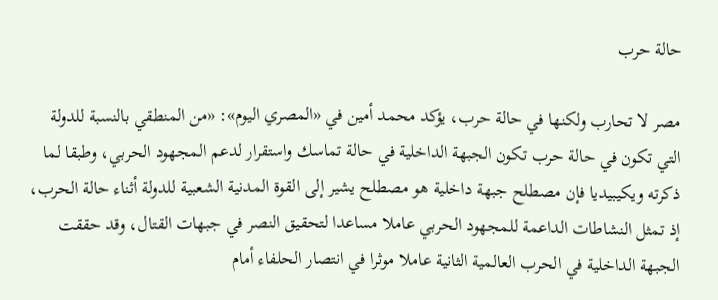حالة حرب

مصر لا تحارب ولكنها في حالة حرب، يؤكد محمد أمين في «المصري اليوم»: «من المنطقي بالنسبة للدولة التي تكون في حالة حرب تكون الجبهة الداخلية في حالة تماسك واستقرار لدعم المجهود الحربي، وطبقا لما ذكرته ويكيبيديا فإن مصطلح جبهة داخلية هو مصطلح يشير إلى القوة المدنية الشعبية للدولة أثناء حالة الحرب، إذ تمثل النشاطات الداعمة للمجهود الحربي عاملا مساعدا لتحقيق النصر في جبهات القتال، وقد حققت الجبهة الداخلية في الحرب العالمية الثانية عاملا موثرا في انتصار الحلفاء أمام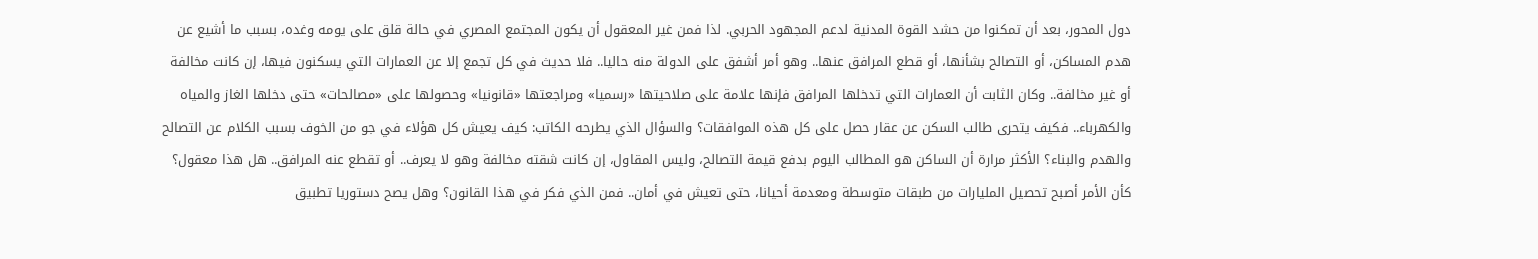دول المحور، بعد أن تمكنوا من حشد القوة المدنية لدعم المجهود الحربي. لذا فمن غير المعقول أن يكون المجتمع المصري في حالة قلق على يومه وغده، بسبب ما أشيع عن هدم المساكن، أو التصالح بشأنها، أو قطع المرافق عنها.. وهو أمر أشفق على الدولة منه حاليا.. فلا حديث في كل تجمع إلا عن العمارات التي يسكنون فيها، إن كانت مخالفة أو غير مخالفة.. وكان الثابت أن العمارات التي تدخلها المرافق فإنها علامة على صلاحيتها «رسميا» ومراجعتها «قانونيا» وحصولها على «مصالحات» حتى دخلها الغاز والمياه والكهرباء.. فكيف يتحرى طالب السكن عن عقار حصل على كل هذه الموافقات؟ والسؤال الذي يطرحه الكاتب: كيف يعيش كل هؤلاء في جو من الخوف بسبب الكلام عن التصالح والهدم والبناء؟ الأكثر مرارة أن الساكن هو المطالب اليوم بدفع قيمة التصالح، وليس المقاول، إن كانت شقته مخالفة وهو لا يعرف.. أو تقطع عنه المرافق.. هل هذا معقول؟ كأن الأمر أصبح تحصيل المليارات من طبقات متوسطة ومعدمة أحيانا، حتى تعيش في أمان.. فمن الذي فكر في هذا القانون؟ وهل يصح دستوريا تطبيق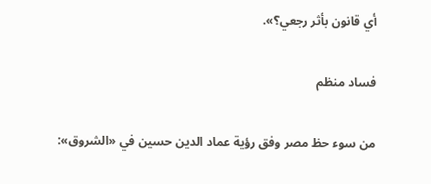أي قانون بأثر رجعي؟».

فساد منظم

من سوء حظ مصر وفق رؤية عماد الدين حسين في «الشروق»: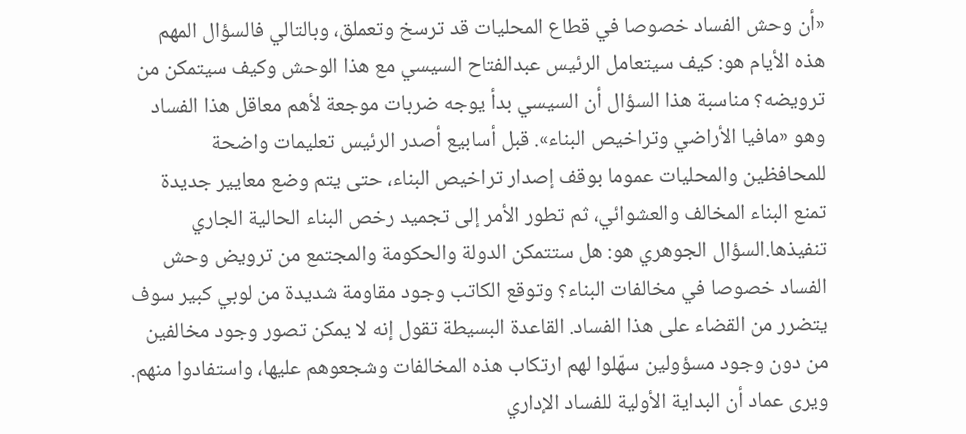«أن وحش الفساد خصوصا في قطاع المحليات قد ترسخ وتعملق، وبالتالي فالسؤال المهم هذه الأيام هو: كيف سيتعامل الرئيس عبدالفتاح السيسي مع هذا الوحش وكيف سيتمكن من ترويضه؟ مناسبة هذا السؤال أن السيسي بدأ يوجه ضربات موجعة لأهم معاقل هذا الفساد وهو «مافيا الأراضي وتراخيص البناء». قبل أسابيع أصدر الرئيس تعليمات واضحة للمحافظين والمحليات عموما بوقف إصدار تراخيص البناء، حتى يتم وضع معايير جديدة تمنع البناء المخالف والعشوائي، ثم تطور الأمر إلى تجميد رخص البناء الحالية الجاري تنفيذها.السؤال الجوهري هو: هل ستتمكن الدولة والحكومة والمجتمع من ترويض وحش الفساد خصوصا في مخالفات البناء؟ وتوقع الكاتب وجود مقاومة شديدة من لوبي كبير سوف يتضرر من القضاء على هذا الفساد. القاعدة البسيطة تقول إنه لا يمكن تصور وجود مخالفين من دون وجود مسؤولين سهّلوا لهم ارتكاب هذه المخالفات وشجعوهم عليها، واستفادوا منهم. ويرى عماد أن البداية الأولية للفساد الإداري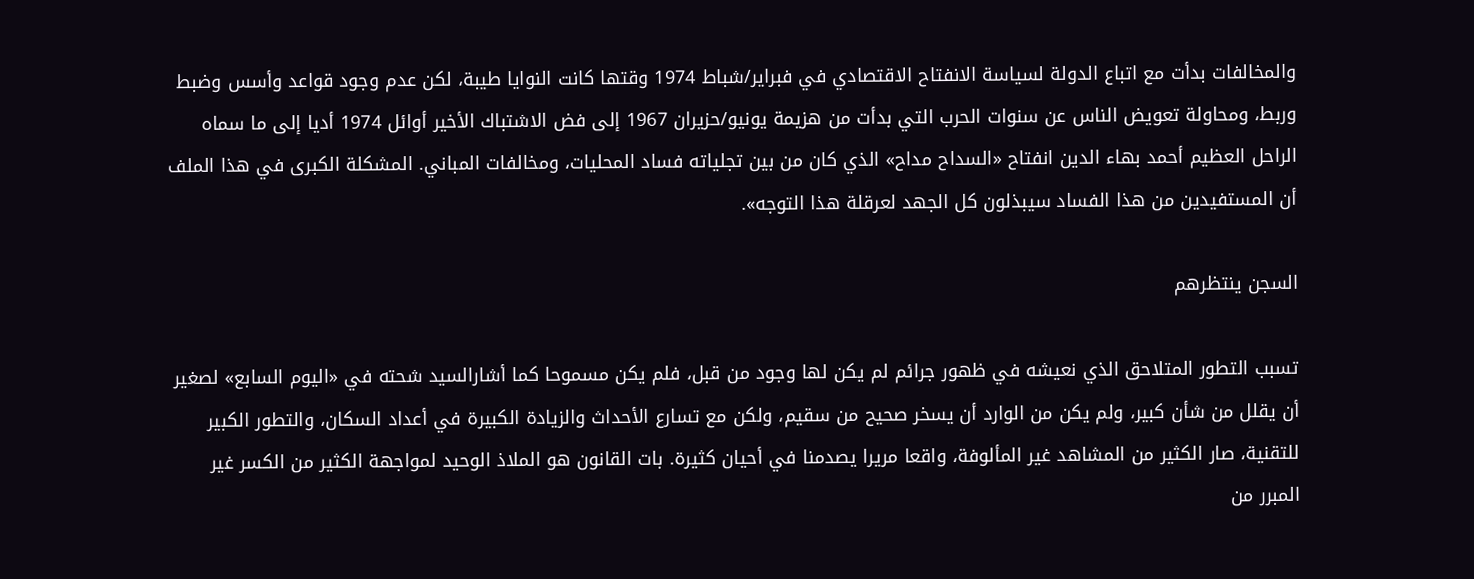والمخالفات بدأت مع اتباع الدولة لسياسة الانفتاح الاقتصادي في فبراير/شباط 1974 وقتها كانت النوايا طيبة، لكن عدم وجود قواعد وأسس وضبط وربط، ومحاولة تعويض الناس عن سنوات الحرب التي بدأت من هزيمة يونيو/حزيران 1967 إلى فض الاشتباك الأخير أوائل 1974 أديا إلى ما سماه الراحل العظيم أحمد بهاء الدين انفتاح «السداح مداح» الذي كان من بين تجلياته فساد المحليات، ومخالفات المباني. المشكلة الكبرى في هذا الملف أن المستفيدين من هذا الفساد سيبذلون كل الجهد لعرقلة هذا التوجه».

السجن ينتظرهم

تسبب التطور المتلاحق الذي نعيشه في ظهور جرائم لم يكن لها وجود من قبل، فلم يكن مسموحا كما أشارالسيد شحته في «اليوم السابع» لصغير أن يقلل من شأن كبير، ولم يكن من الوارد أن يسخر صحيح من سقيم، ولكن مع تسارع الأحداث والزيادة الكبيرة في أعداد السكان، والتطور الكبير للتقنية، صار الكثير من المشاهد غير المألوفة، واقعا مريرا يصدمنا في أحيان كثيرة. بات القانون هو الملاذ الوحيد لمواجهة الكثير من الكسر غير المبرر من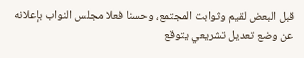قبل البعض لقيم وثوابت المجتمع، وحسنا فعلا مجلس النواب بإعلانه عن وضع تعديل تشريعي يتوقع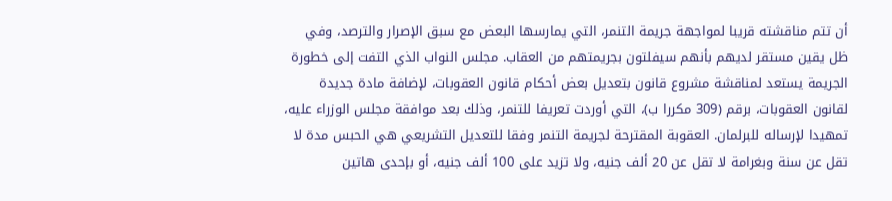أن تتم مناقشته قريبا لمواجهة جريمة التنمر، التي يمارسها البعض مع سبق الإصرار والترصد، وفي ظل يقين مستقر لديهم بأنهم سيفلتون بجريمتهم من العقاب. مجلس النواب الذي التفت إلى خطورة الجريمة يستعد لمناقشة مشروع قانون بتعديل بعض أحكام قانون العقوبات، لإضافة مادة جديدة لقانون العقوبات، برقم (309 مكررا ب)، التي أوردت تعريفا للتنمر، وذلك بعد موافقة مجلس الوزراء عليه، تمهيدا لإرساله للبرلمان. العقوبة المقترحة لجريمة التنمر وفقا للتعديل التشريعي هي الحبس مدة لا تقل عن سنة وبغرامة لا تقل عن 20 ألف جنيه، ولا تزيد على 100 ألف جنيه، أو بإحدى هاتين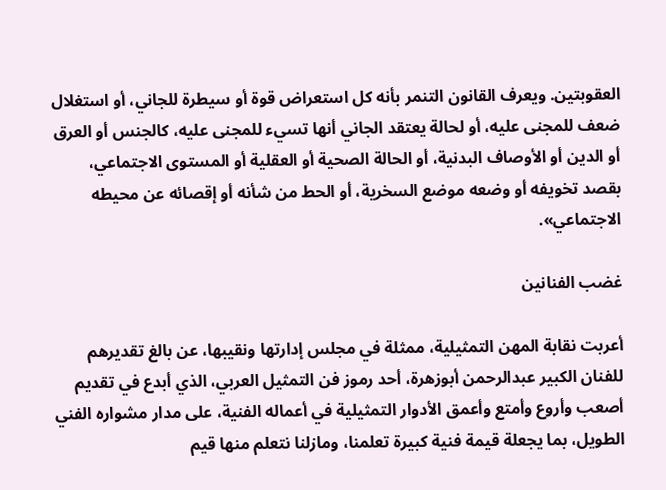العقوبتين. ويعرف القانون التنمر بأنه كل استعراض قوة أو سيطرة للجاني، أو استغلال ضعف للمجنى عليه، أو لحالة يعتقد الجاني أنها تسيء للمجنى عليه، كالجنس أو العرق أو الدين أو الأوصاف البدنية، أو الحالة الصحية أو العقلية أو المستوى الاجتماعي، بقصد تخويفه أو وضعه موضع السخرية، أو الحط من شأنه أو إقصائه عن محيطه الاجتماعي».

غضب الفنانين

أعربت نقابة المهن التمثيلية، ممثلة في مجلس إدارتها ونقيبها، عن بالغ تقديرهم للفنان الكبير عبدالرحمن أبوزهرة، أحد رموز فن التمثيل العربي، الذي أبدع في تقديم أصعب وأروع وأمتع وأعمق الأدوار التمثيلية في أعماله الفنية، على مدار مشواره الفني الطويل، بما يجعلة قيمة فنية كبيرة تعلمنا، ومازلنا نتعلم منها قيم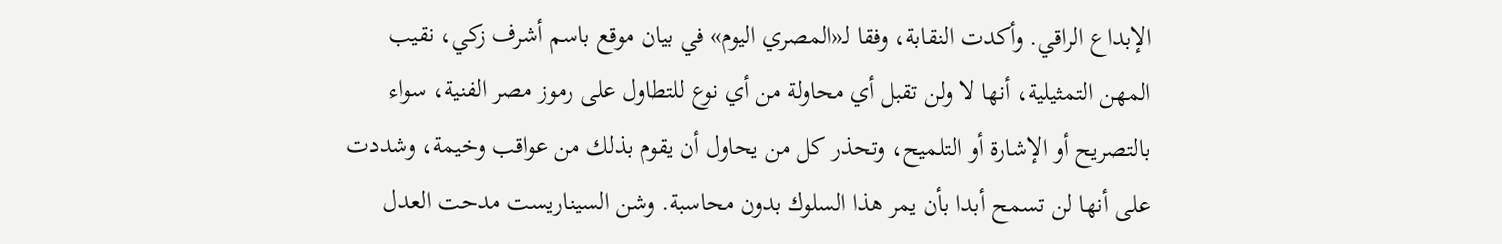الإبداع الراقي. وأكدت النقابة، وفقا لـ«المصري اليوم» في بيان موقع باسم أشرف زكي، نقيب المهن التمثيلية، أنها لا ولن تقبل أي محاولة من أي نوع للتطاول على رموز مصر الفنية، سواء بالتصريح أو الإشارة أو التلميح، وتحذر كل من يحاول أن يقوم بذلك من عواقب وخيمة، وشددت على أنها لن تسمح أبدا بأن يمر هذا السلوك بدون محاسبة. وشن السيناريست مدحت العدل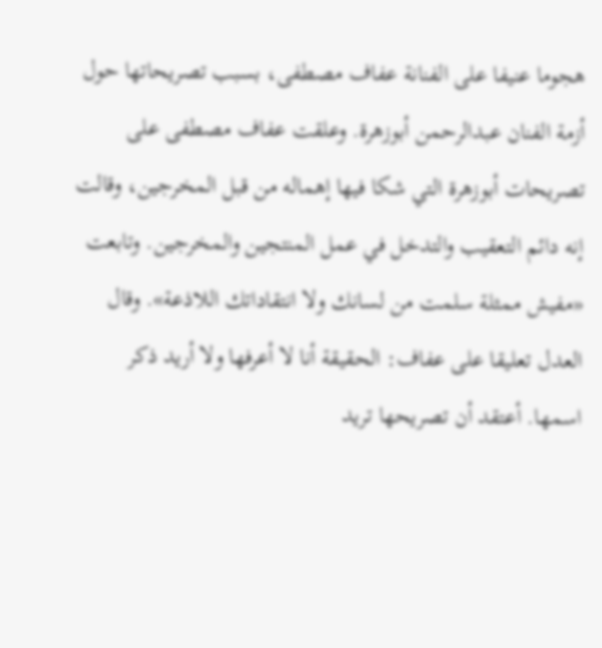هجوما عنيفا على الفنانة عفاف مصطفى، بسبب تصريحاتها حول أزمة الفنان عبدالرحمن أبوزهرة. وعلقت عفاف مصطفى على تصريحات أبوزهرة التي شكا فيها إهماله من قبل المخرجين، وقالت إنه دائم التعقيب والتدخل في عمل المنتجين والمخرجين. وتابعت «مفيش ممثلة سلمت من لسانك ولا انتقاداتك اللاذعة». وقال العدل تعليقا على عفاف: الحقيقة أنا لا أعرفها ولا أريد ذكر اسمها. أعتقد أن تصريحها تريد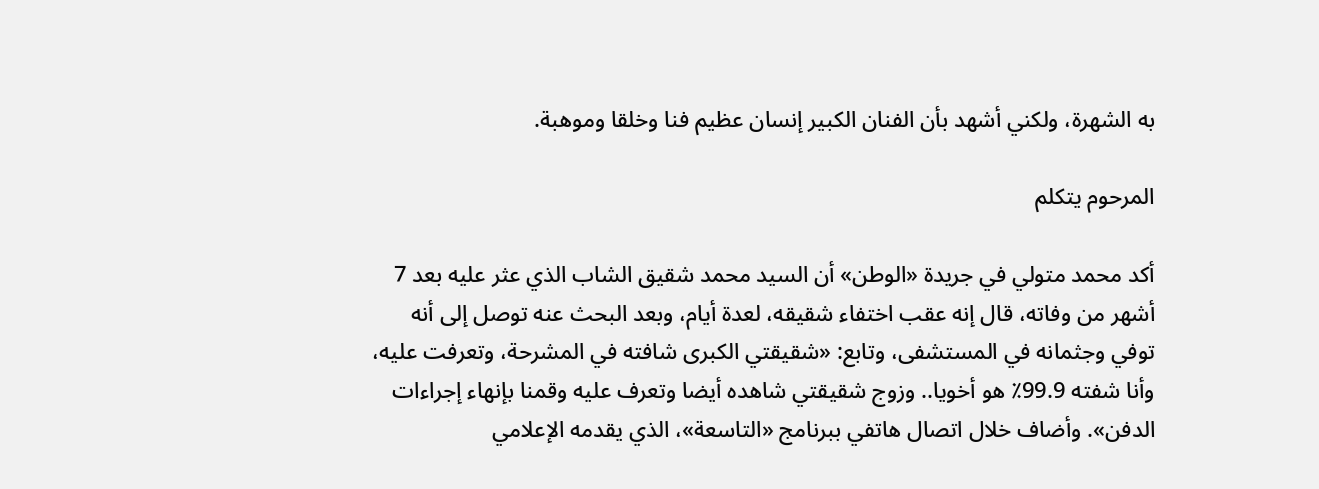به الشهرة، ولكني أشهد بأن الفنان الكبير إنسان عظيم فنا وخلقا وموهبة.

المرحوم يتكلم

أكد محمد متولي في جريدة «الوطن» أن السيد محمد شقيق الشاب الذي عثر عليه بعد 7 أشهر من وفاته، قال إنه عقب اختفاء شقيقه، لعدة أيام، وبعد البحث عنه توصل إلى أنه توفي وجثمانه في المستشفى، وتابع: «شقيقتي الكبرى شافته في المشرحة، وتعرفت عليه، وأنا شفته 99.9٪ هو أخويا.. وزوج شقيقتي شاهده أيضا وتعرف عليه وقمنا بإنهاء إجراءات الدفن». وأضاف خلال اتصال هاتفي ببرنامج «التاسعة»، الذي يقدمه الإعلامي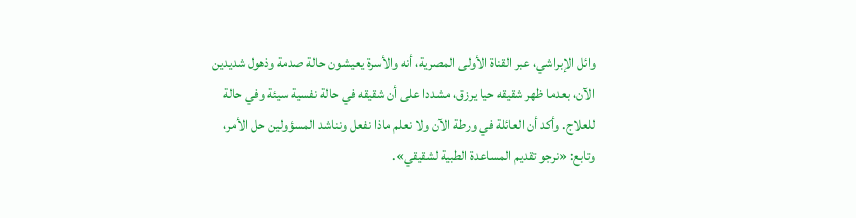وائل الإبراشي، عبر القناة الأولى المصرية، أنه والأسرة يعيشون حالة صدمة وذهول شديدين الآن، بعدما ظهر شقيقه حيا يرزق، مشددا على أن شقيقه في حالة نفسية سيئة وفي حالة للعلاج. وأكد أن العائلة في ورطة الآن ولا نعلم ماذا نفعل ونناشد المسؤولين حل الأمر، وتابع: «نرجو تقديم المساعدة الطبية لشقيقي».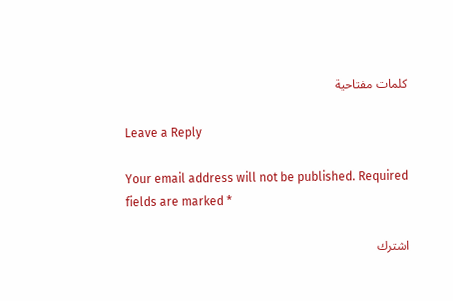كلمات مفتاحية

Leave a Reply

Your email address will not be published. Required fields are marked *

اشترك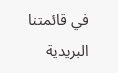في قائمتنا البريدية